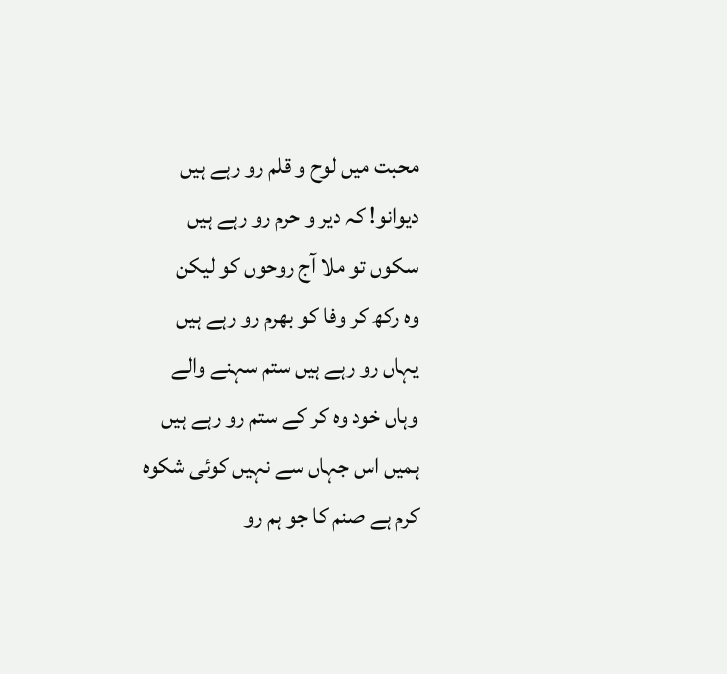محبت میں لوح و قلم رو رہے ہیں
دیوانو! کہ دیر و حرم رو رہے ہیں
سکوں تو ملا آج روحوں کو لیکن
وہ رکھ کر وفا کو بھرم رو رہے ہیں
یہاں رو رہے ہیں ستم سہنے والے
وہاں خود وہ کر کے ستم رو رہے ہیں
ہمیں اس جہاں سے نہیں کوئی شکوہ
کرم ہے صنم کا جو ہم رو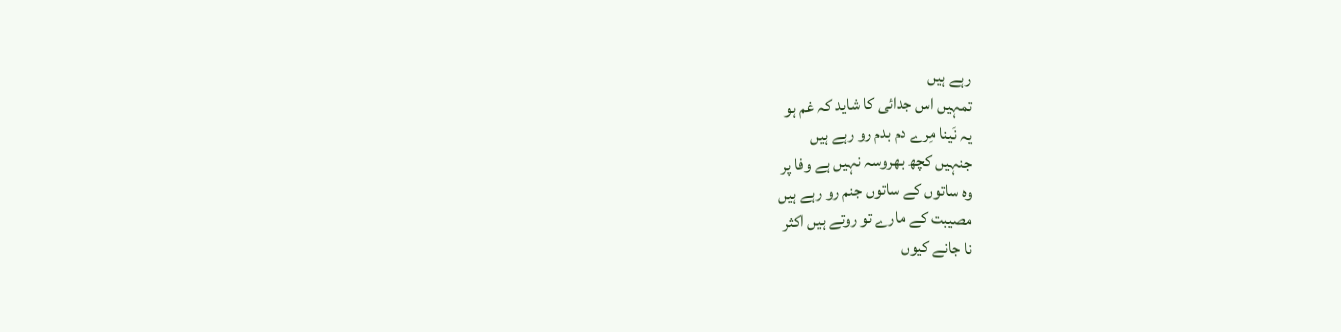رہے ہیں
تمہیں اس جدائی کا شاید کہ غم ہو
یہ نَینا مِرے دم بدم رو رہے ہیں
جنہیں کچھ بھروسہ نہیں ہے وفا پر
وہ ساتوں کے ساتوں جنم رو رہے ہیں
مصیبت کے مارے تو روتے ہیں اکثر
نا جانے کیوں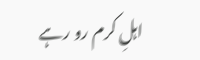اہلِ کرم رو رہے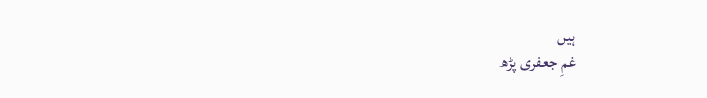ہیں
غمِ جعفری پڑھ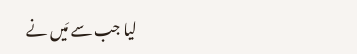لیا جب سے مَیں نے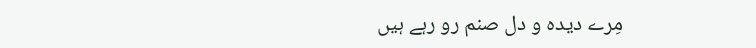مِرے دیدہ و دل صنم رو رہے ہیں